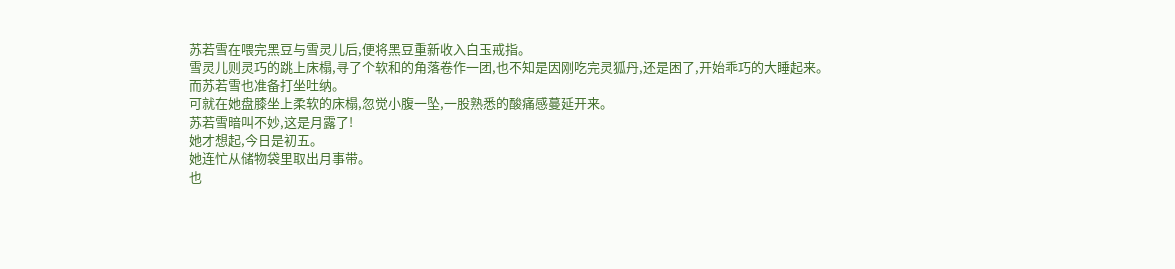苏若雪在喂完黑豆与雪灵儿后,便将黑豆重新收入白玉戒指。
雪灵儿则灵巧的跳上床榻,寻了个软和的角落卷作一团,也不知是因刚吃完灵狐丹,还是困了,开始乖巧的大睡起来。
而苏若雪也准备打坐吐纳。
可就在她盘膝坐上柔软的床榻,忽觉小腹一坠,一股熟悉的酸痛感蔓延开来。
苏若雪暗叫不妙,这是月露了!
她才想起,今日是初五。
她连忙从储物袋里取出月事带。
也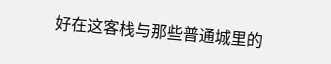好在这客栈与那些普通城里的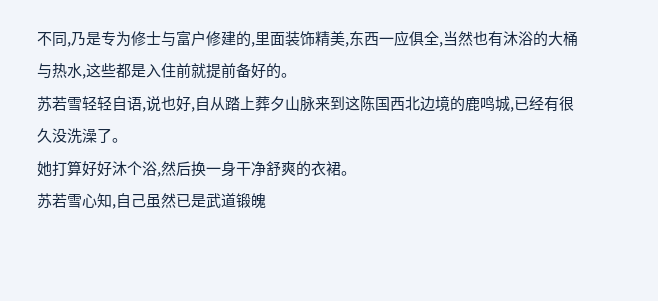不同,乃是专为修士与富户修建的,里面装饰精美,东西一应俱全,当然也有沐浴的大桶与热水,这些都是入住前就提前备好的。
苏若雪轻轻自语,说也好,自从踏上葬夕山脉来到这陈国西北边境的鹿鸣城,已经有很久没洗澡了。
她打算好好沐个浴,然后换一身干净舒爽的衣裙。
苏若雪心知,自己虽然已是武道锻魄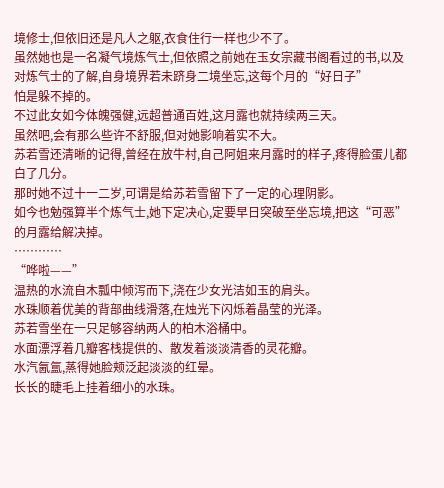境修士,但依旧还是凡人之躯,衣食住行一样也少不了。
虽然她也是一名凝气境炼气士,但依照之前她在玉女宗藏书阁看过的书,以及对炼气士的了解,自身境界若未跻身二境坐忘,这每个月的“好日子”
怕是躲不掉的。
不过此女如今体魄强健,远超普通百姓,这月露也就持续两三天。
虽然吧,会有那么些许不舒服,但对她影响着实不大。
苏若雪还清晰的记得,曾经在放牛村,自己阿姐来月露时的样子,疼得脸蛋儿都白了几分。
那时她不过十一二岁,可谓是给苏若雪留下了一定的心理阴影。
如今也勉强算半个炼气士,她下定决心,定要早日突破至坐忘境,把这“可恶”
的月露给解决掉。
…………
“哗啦——”
温热的水流自木瓢中倾泻而下,浇在少女光洁如玉的肩头。
水珠顺着优美的背部曲线滑落,在烛光下闪烁着晶莹的光泽。
苏若雪坐在一只足够容纳两人的柏木浴桶中。
水面漂浮着几瓣客栈提供的、散发着淡淡清香的灵花瓣。
水汽氤氲,蒸得她脸颊泛起淡淡的红晕。
长长的睫毛上挂着细小的水珠。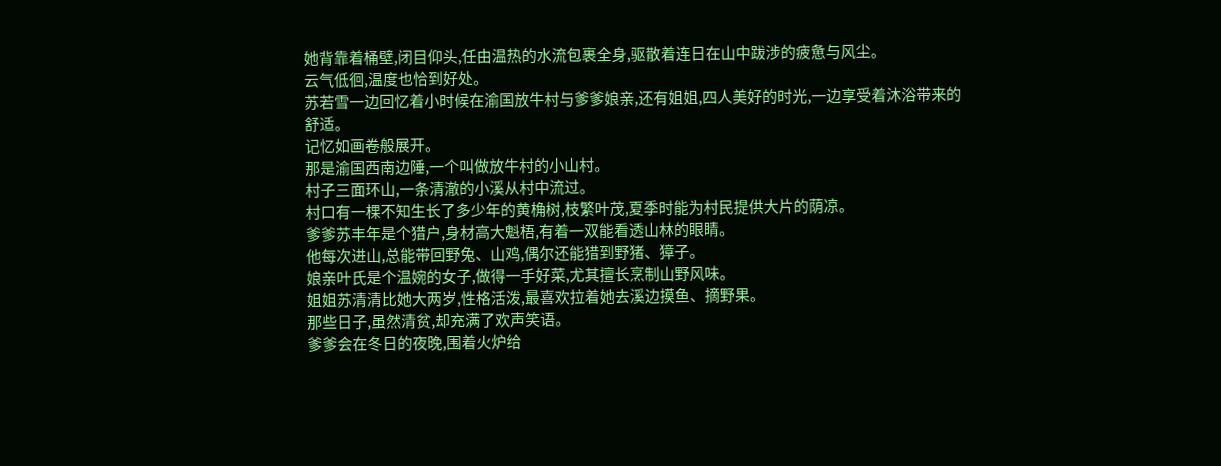她背靠着桶壁,闭目仰头,任由温热的水流包裹全身,驱散着连日在山中跋涉的疲惫与风尘。
云气低徊,温度也恰到好处。
苏若雪一边回忆着小时候在渝国放牛村与爹爹娘亲,还有姐姐,四人美好的时光,一边享受着沐浴带来的舒适。
记忆如画卷般展开。
那是渝国西南边陲,一个叫做放牛村的小山村。
村子三面环山,一条清澈的小溪从村中流过。
村口有一棵不知生长了多少年的黄桷树,枝繁叶茂,夏季时能为村民提供大片的荫凉。
爹爹苏丰年是个猎户,身材高大魁梧,有着一双能看透山林的眼睛。
他每次进山,总能带回野兔、山鸡,偶尔还能猎到野猪、獐子。
娘亲叶氏是个温婉的女子,做得一手好菜,尤其擅长烹制山野风味。
姐姐苏清清比她大两岁,性格活泼,最喜欢拉着她去溪边摸鱼、摘野果。
那些日子,虽然清贫,却充满了欢声笑语。
爹爹会在冬日的夜晚,围着火炉给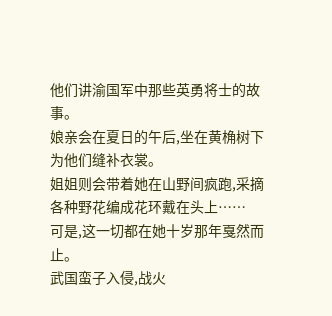他们讲渝国军中那些英勇将士的故事。
娘亲会在夏日的午后,坐在黄桷树下为他们缝补衣裳。
姐姐则会带着她在山野间疯跑,采摘各种野花编成花环戴在头上……
可是,这一切都在她十岁那年戛然而止。
武国蛮子入侵,战火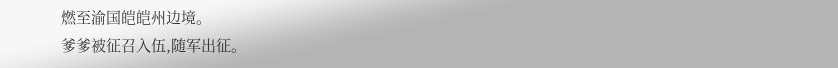燃至渝国皑皑州边境。
爹爹被征召入伍,随军出征。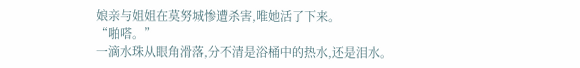娘亲与姐姐在莫努城惨遭杀害,唯她活了下来。
“啪嗒。”
一滴水珠从眼角滑落,分不清是浴桶中的热水,还是泪水。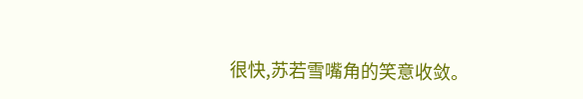很快,苏若雪嘴角的笑意收敛。